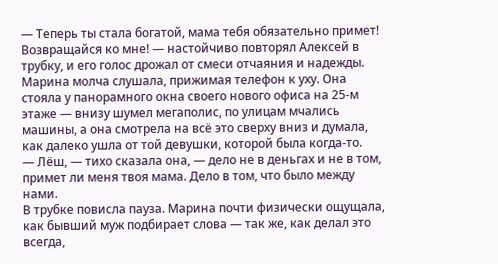— Теперь ты стала богатой, мама тебя обязательно примет! Возвращайся ко мне! — настойчиво повторял Алексей в трубку, и его голос дрожал от смеси отчаяния и надежды.
Марина молча слушала, прижимая телефон к уху. Она стояла у панорамного окна своего нового офиса на 25‑м этаже — внизу шумел мегаполис, по улицам мчались машины, а она смотрела на всё это сверху вниз и думала, как далеко ушла от той девушки, которой была когда‑то.
— Лёш, — тихо сказала она, — дело не в деньгах и не в том, примет ли меня твоя мама. Дело в том, что было между нами.
В трубке повисла пауза. Марина почти физически ощущала, как бывший муж подбирает слова — так же, как делал это всегда,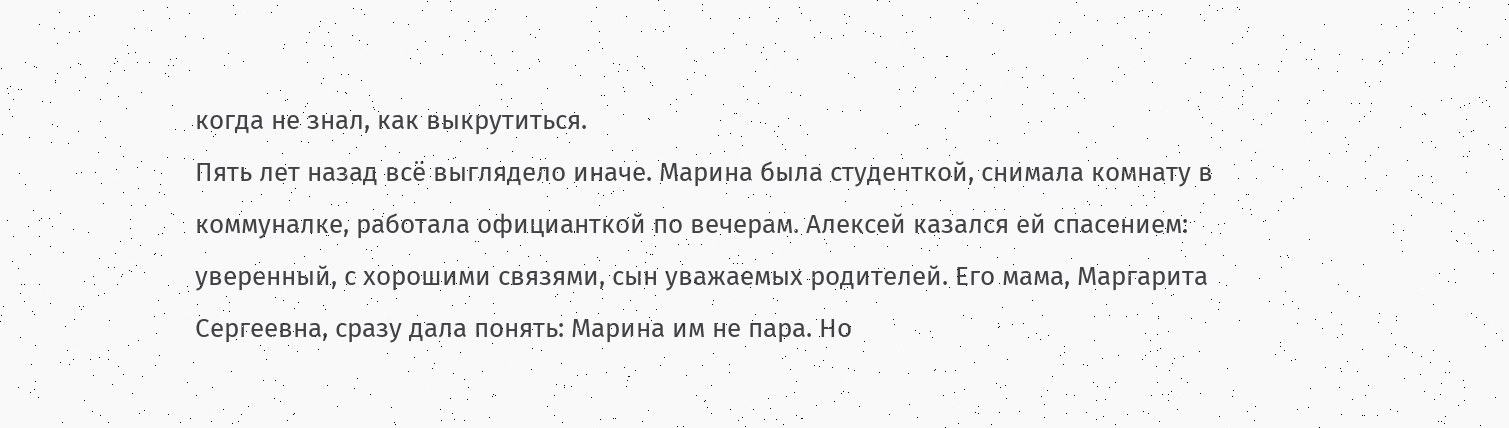когда не знал, как выкрутиться.
Пять лет назад всё выглядело иначе. Марина была студенткой, снимала комнату в коммуналке, работала официанткой по вечерам. Алексей казался ей спасением: уверенный, с хорошими связями, сын уважаемых родителей. Его мама, Маргарита Сергеевна, сразу дала понять: Марина им не пара. Но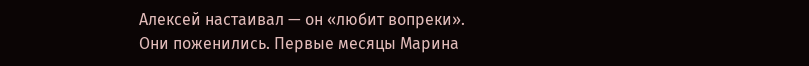Алексей настаивал — он «любит вопреки».
Они поженились. Первые месяцы Марина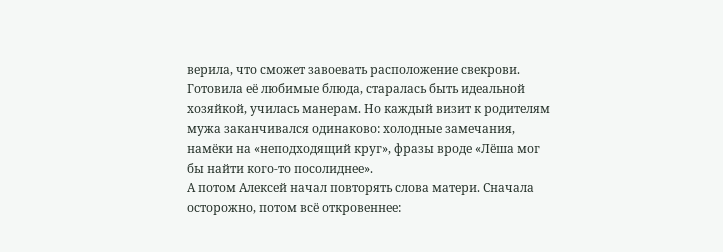верила, что сможет завоевать расположение свекрови. Готовила её любимые блюда, старалась быть идеальной хозяйкой, училась манерам. Но каждый визит к родителям мужа заканчивался одинаково: холодные замечания, намёки на «неподходящий круг», фразы вроде «Лёша мог бы найти кого‑то посолиднее».
А потом Алексей начал повторять слова матери. Сначала осторожно, потом всё откровеннее: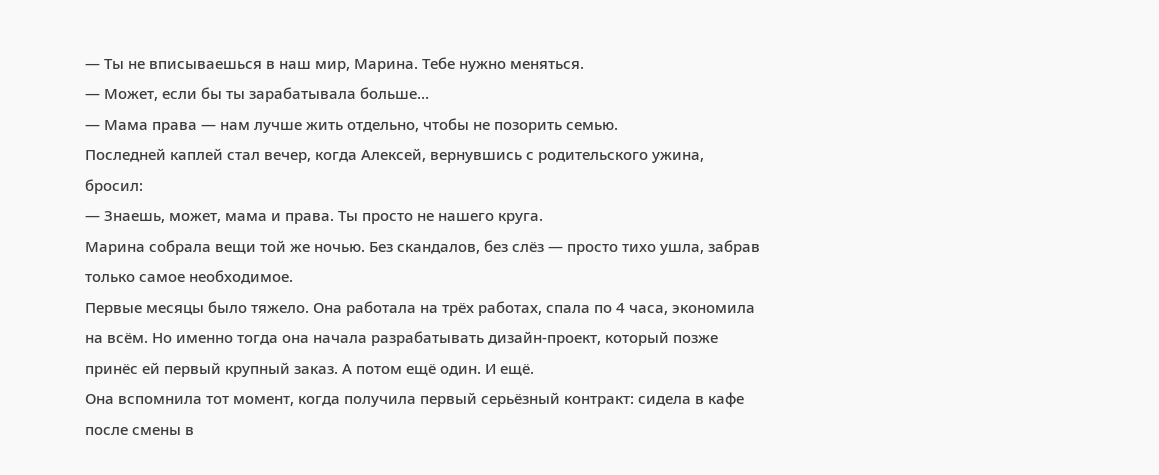— Ты не вписываешься в наш мир, Марина. Тебе нужно меняться.
— Может, если бы ты зарабатывала больше…
— Мама права — нам лучше жить отдельно, чтобы не позорить семью.
Последней каплей стал вечер, когда Алексей, вернувшись с родительского ужина, бросил:
— Знаешь, может, мама и права. Ты просто не нашего круга.
Марина собрала вещи той же ночью. Без скандалов, без слёз — просто тихо ушла, забрав только самое необходимое.
Первые месяцы было тяжело. Она работала на трёх работах, спала по 4 часа, экономила на всём. Но именно тогда она начала разрабатывать дизайн‑проект, который позже принёс ей первый крупный заказ. А потом ещё один. И ещё.
Она вспомнила тот момент, когда получила первый серьёзный контракт: сидела в кафе после смены в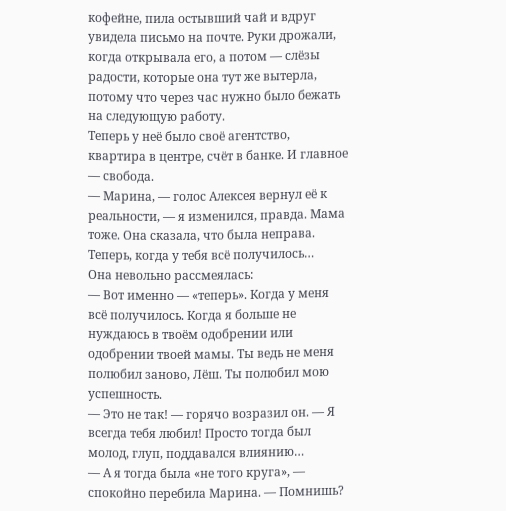кофейне, пила остывший чай и вдруг увидела письмо на почте. Руки дрожали, когда открывала его, а потом — слёзы радости, которые она тут же вытерла, потому что через час нужно было бежать на следующую работу.
Теперь у неё было своё агентство, квартира в центре, счёт в банке. И главное — свобода.
— Марина, — голос Алексея вернул её к реальности, — я изменился, правда. Мама тоже. Она сказала, что была неправа. Теперь, когда у тебя всё получилось…
Она невольно рассмеялась:
— Вот именно — «теперь». Когда у меня всё получилось. Когда я больше не нуждаюсь в твоём одобрении или одобрении твоей мамы. Ты ведь не меня полюбил заново, Лёш. Ты полюбил мою успешность.
— Это не так! — горячо возразил он. — Я всегда тебя любил! Просто тогда был молод, глуп, поддавался влиянию…
— А я тогда была «не того круга», — спокойно перебила Марина. — Помнишь?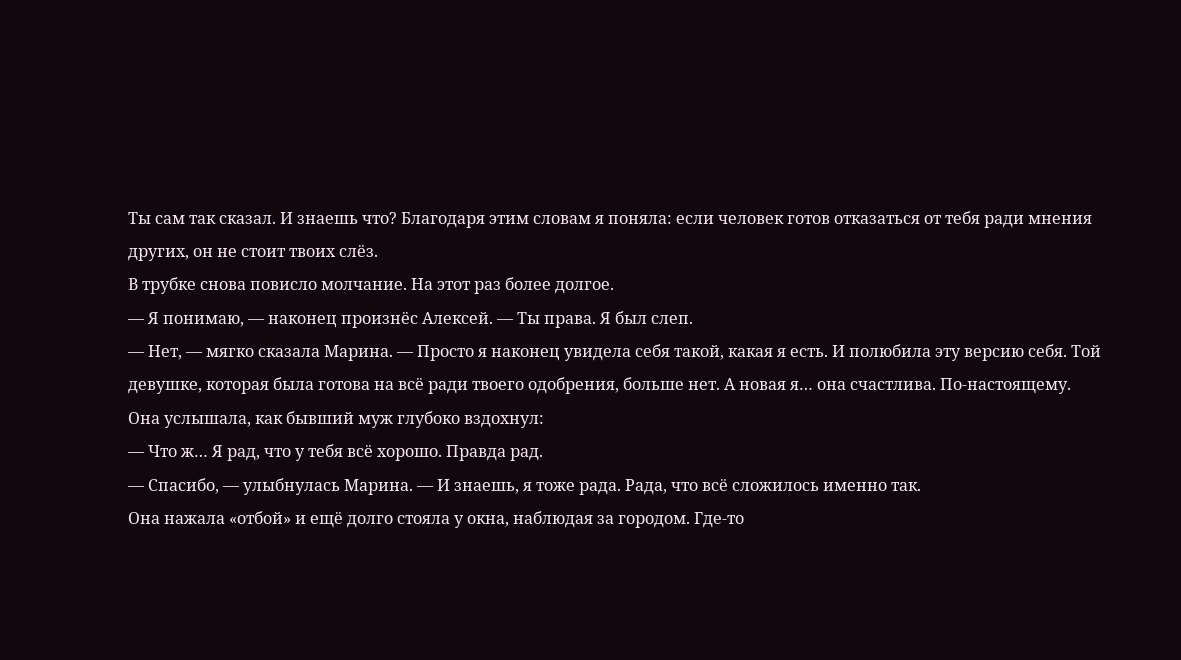Ты сам так сказал. И знаешь что? Благодаря этим словам я поняла: если человек готов отказаться от тебя ради мнения других, он не стоит твоих слёз.
В трубке снова повисло молчание. На этот раз более долгое.
— Я понимаю, — наконец произнёс Алексей. — Ты права. Я был слеп.
— Нет, — мягко сказала Марина. — Просто я наконец увидела себя такой, какая я есть. И полюбила эту версию себя. Той девушке, которая была готова на всё ради твоего одобрения, больше нет. А новая я… она счастлива. По‑настоящему.
Она услышала, как бывший муж глубоко вздохнул:
— Что ж… Я рад, что у тебя всё хорошо. Правда рад.
— Спасибо, — улыбнулась Марина. — И знаешь, я тоже рада. Рада, что всё сложилось именно так.
Она нажала «отбой» и ещё долго стояла у окна, наблюдая за городом. Где‑то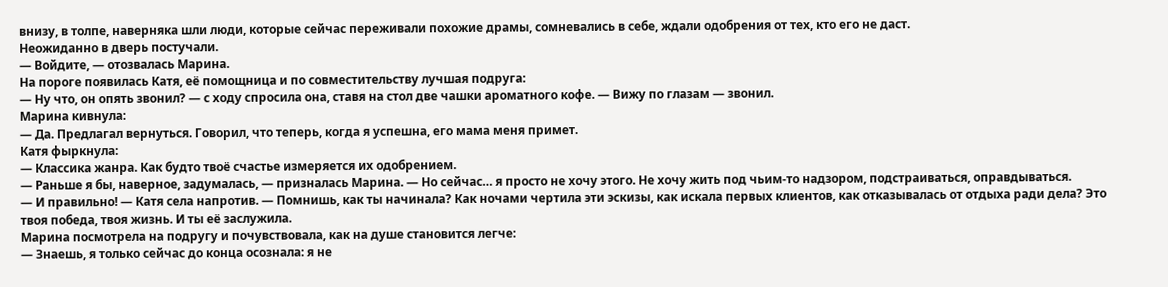внизу, в толпе, наверняка шли люди, которые сейчас переживали похожие драмы, сомневались в себе, ждали одобрения от тех, кто его не даст.
Неожиданно в дверь постучали.
— Войдите, — отозвалась Марина.
На пороге появилась Катя, её помощница и по совместительству лучшая подруга:
— Ну что, он опять звонил? — с ходу спросила она, ставя на стол две чашки ароматного кофе. — Вижу по глазам — звонил.
Марина кивнула:
— Да. Предлагал вернуться. Говорил, что теперь, когда я успешна, его мама меня примет.
Катя фыркнула:
— Классика жанра. Как будто твоё счастье измеряется их одобрением.
— Раньше я бы, наверное, задумалась, — призналась Марина. — Но сейчас… я просто не хочу этого. Не хочу жить под чьим‑то надзором, подстраиваться, оправдываться.
— И правильно! — Катя села напротив. — Помнишь, как ты начинала? Как ночами чертила эти эскизы, как искала первых клиентов, как отказывалась от отдыха ради дела? Это твоя победа, твоя жизнь. И ты её заслужила.
Марина посмотрела на подругу и почувствовала, как на душе становится легче:
— Знаешь, я только сейчас до конца осознала: я не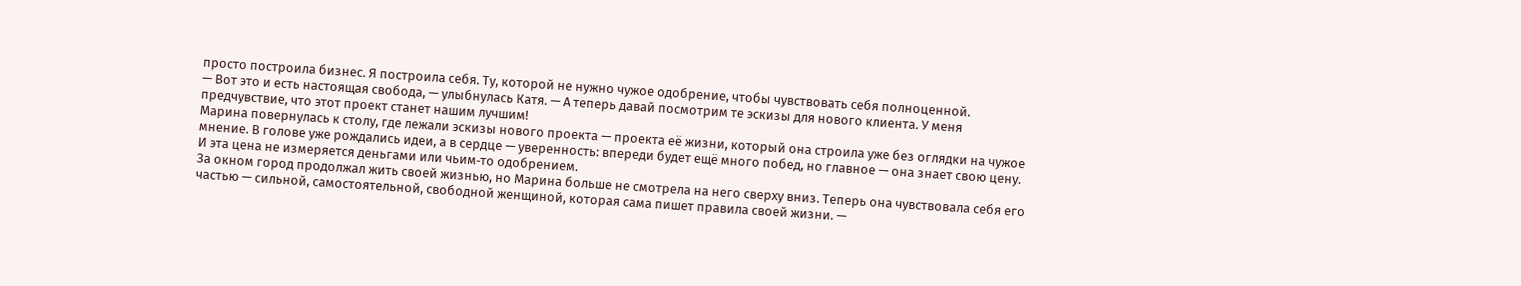просто построила бизнес. Я построила себя. Ту, которой не нужно чужое одобрение, чтобы чувствовать себя полноценной.
— Вот это и есть настоящая свобода, — улыбнулась Катя. — А теперь давай посмотрим те эскизы для нового клиента. У меня предчувствие, что этот проект станет нашим лучшим!
Марина повернулась к столу, где лежали эскизы нового проекта — проекта её жизни, который она строила уже без оглядки на чужое мнение. В голове уже рождались идеи, а в сердце — уверенность: впереди будет ещё много побед, но главное — она знает свою цену. И эта цена не измеряется деньгами или чьим‑то одобрением.
За окном город продолжал жить своей жизнью, но Марина больше не смотрела на него сверху вниз. Теперь она чувствовала себя его частью — сильной, самостоятельной, свободной женщиной, которая сама пишет правила своей жизни. —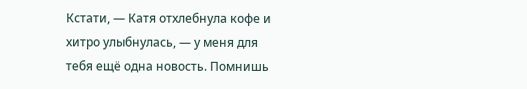Кстати, — Катя отхлебнула кофе и хитро улыбнулась, — у меня для тебя ещё одна новость. Помнишь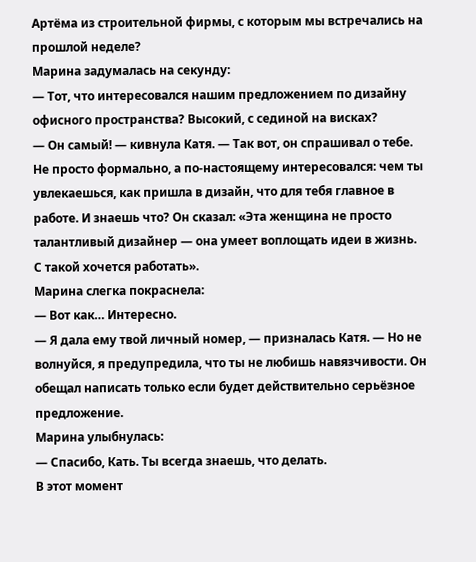Артёма из строительной фирмы, с которым мы встречались на прошлой неделе?
Марина задумалась на секунду:
— Тот, что интересовался нашим предложением по дизайну офисного пространства? Высокий, с сединой на висках?
— Он самый! — кивнула Катя. — Так вот, он спрашивал о тебе. Не просто формально, а по‑настоящему интересовался: чем ты увлекаешься, как пришла в дизайн, что для тебя главное в работе. И знаешь что? Он сказал: «Эта женщина не просто талантливый дизайнер — она умеет воплощать идеи в жизнь. С такой хочется работать».
Марина слегка покраснела:
— Вот как… Интересно.
— Я дала ему твой личный номер, — призналась Катя. — Но не волнуйся, я предупредила, что ты не любишь навязчивости. Он обещал написать только если будет действительно серьёзное предложение.
Марина улыбнулась:
— Спасибо, Кать. Ты всегда знаешь, что делать.
В этот момент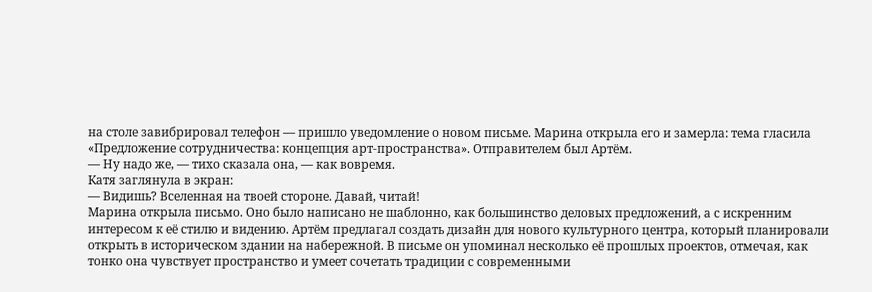на столе завибрировал телефон — пришло уведомление о новом письме. Марина открыла его и замерла: тема гласила «Предложение сотрудничества: концепция арт‑пространства». Отправителем был Артём.
— Ну надо же, — тихо сказала она, — как вовремя.
Катя заглянула в экран:
— Видишь? Вселенная на твоей стороне. Давай, читай!
Марина открыла письмо. Оно было написано не шаблонно, как большинство деловых предложений, а с искренним интересом к её стилю и видению. Артём предлагал создать дизайн для нового культурного центра, который планировали открыть в историческом здании на набережной. В письме он упоминал несколько её прошлых проектов, отмечая, как тонко она чувствует пространство и умеет сочетать традиции с современными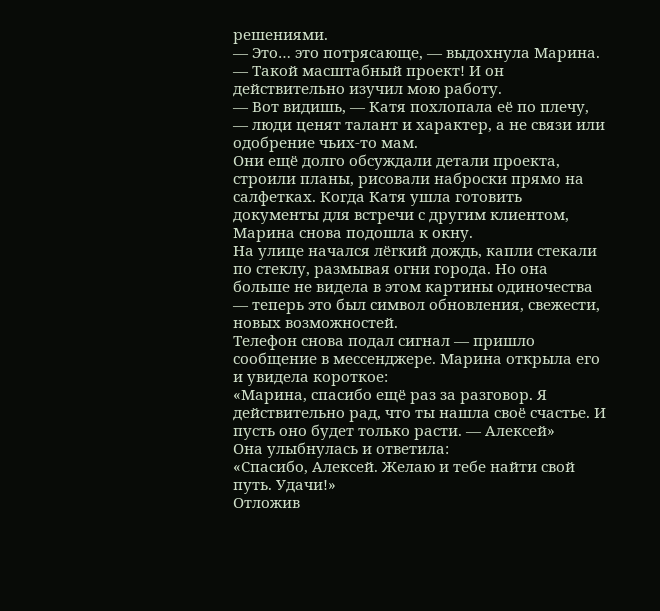решениями.
— Это… это потрясающе, — выдохнула Марина. — Такой масштабный проект! И он действительно изучил мою работу.
— Вот видишь, — Катя похлопала её по плечу, — люди ценят талант и характер, а не связи или одобрение чьих‑то мам.
Они ещё долго обсуждали детали проекта, строили планы, рисовали наброски прямо на салфетках. Когда Катя ушла готовить документы для встречи с другим клиентом, Марина снова подошла к окну.
На улице начался лёгкий дождь, капли стекали по стеклу, размывая огни города. Но она больше не видела в этом картины одиночества — теперь это был символ обновления, свежести, новых возможностей.
Телефон снова подал сигнал — пришло сообщение в мессенджере. Марина открыла его и увидела короткое:
«Марина, спасибо ещё раз за разговор. Я действительно рад, что ты нашла своё счастье. И пусть оно будет только расти. — Алексей»
Она улыбнулась и ответила:
«Спасибо, Алексей. Желаю и тебе найти свой путь. Удачи!»
Отложив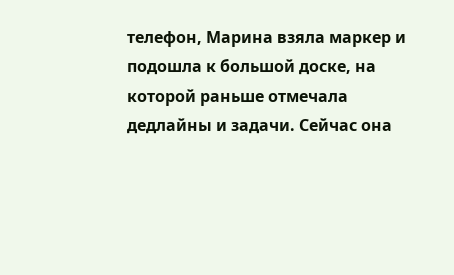телефон, Марина взяла маркер и подошла к большой доске, на которой раньше отмечала дедлайны и задачи. Сейчас она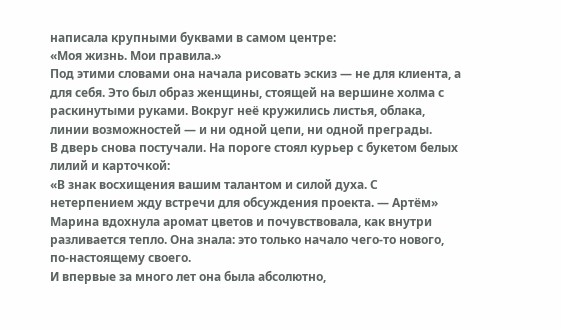написала крупными буквами в самом центре:
«Моя жизнь. Мои правила.»
Под этими словами она начала рисовать эскиз — не для клиента, а для себя. Это был образ женщины, стоящей на вершине холма с раскинутыми руками. Вокруг неё кружились листья, облака, линии возможностей — и ни одной цепи, ни одной преграды.
В дверь снова постучали. На пороге стоял курьер с букетом белых лилий и карточкой:
«В знак восхищения вашим талантом и силой духа. С нетерпением жду встречи для обсуждения проекта. — Артём»
Марина вдохнула аромат цветов и почувствовала, как внутри разливается тепло. Она знала: это только начало чего‑то нового, по‑настоящему своего.
И впервые за много лет она была абсолютно,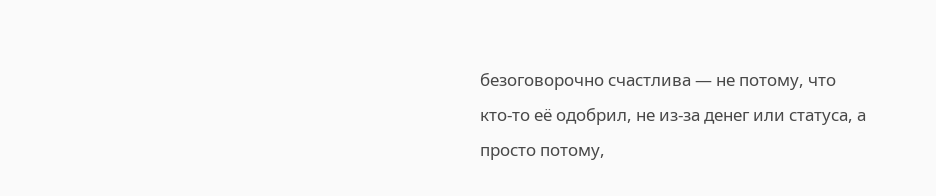безоговорочно счастлива — не потому, что кто‑то её одобрил, не из‑за денег или статуса, а просто потому,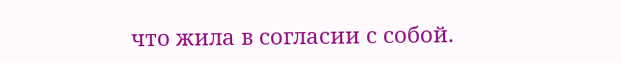что жила в согласии с собой.